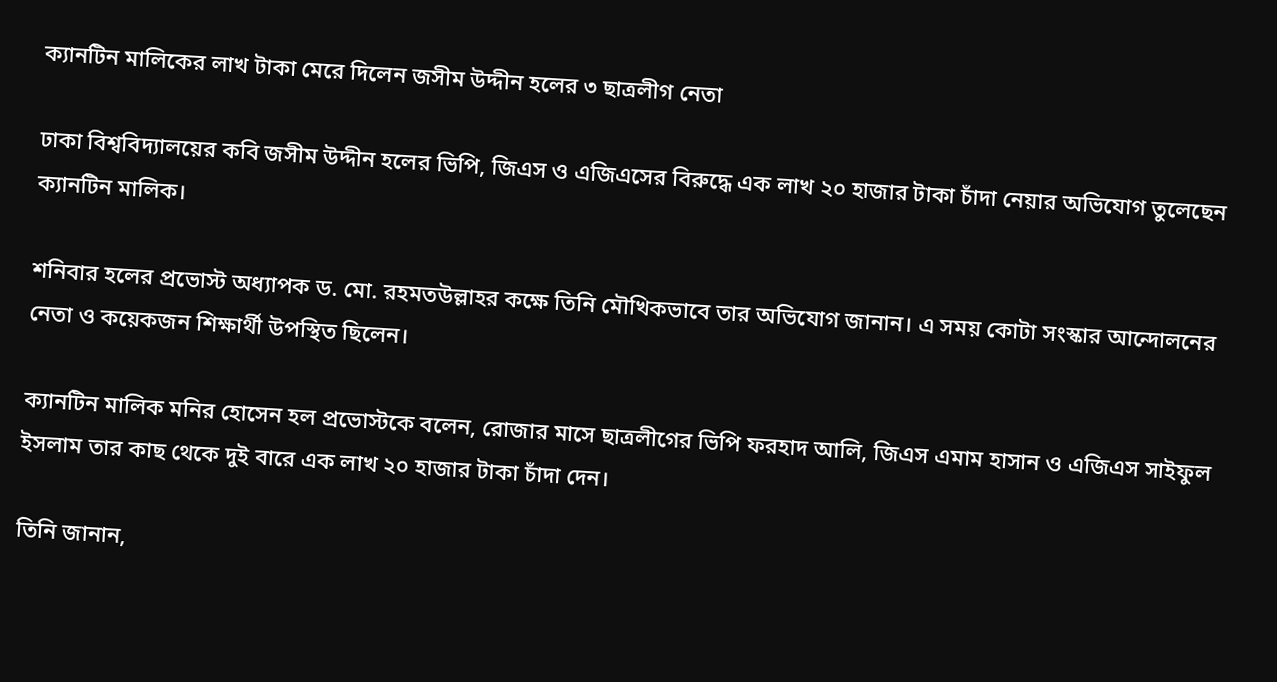ক্যানটিন মালিকের লাখ টাকা মেরে দিলেন জসীম উদ্দীন হলের ৩ ছাত্রলীগ নেতা

ঢাকা বিশ্ববিদ্যালয়ের কবি জসীম উদ্দীন হলের ভিপি, জিএস ও এজিএসের বিরুদ্ধে এক লাখ ২০ হাজার টাকা চাঁদা নেয়ার অভিযোগ তুলেছেন ক্যানটিন মালিক।

শনিবার হলের প্রভোস্ট অধ্যাপক ড. মো. রহমতউল্লাহর কক্ষে তিনি মৌখিকভাবে তার অভিযোগ জানান। এ সময় কোটা সংস্কার আন্দোলনের নেতা ও কয়েকজন শিক্ষার্থী উপস্থিত ছিলেন।

ক্যানটিন মালিক মনির হোসেন হল প্রভোস্টকে বলেন, রোজার মাসে ছাত্রলীগের ভিপি ফরহাদ আলি, জিএস এমাম হাসান ও এজিএস সাইফুল ইসলাম তার কাছ থেকে দুই বারে এক লাখ ২০ হাজার টাকা চাঁদা দেন।

তিনি জানান,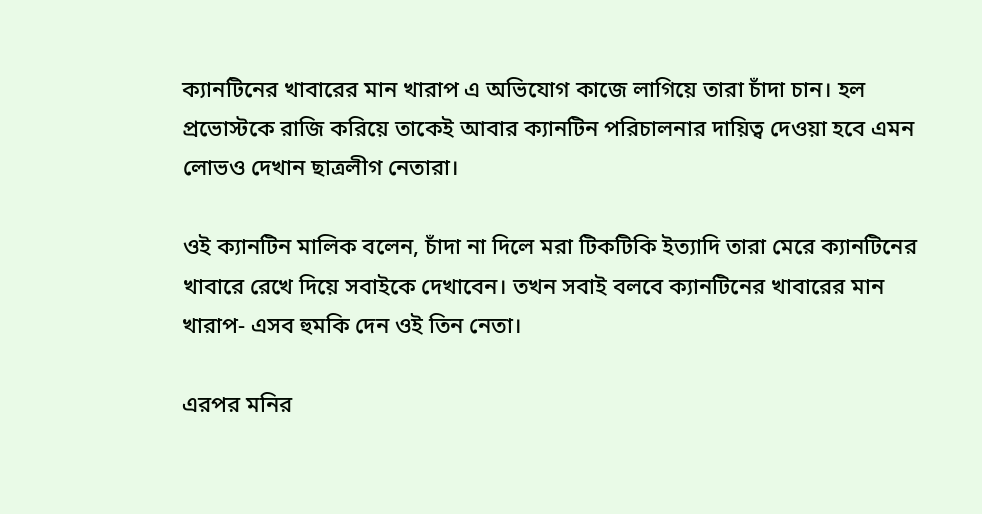ক্যানটিনের খাবারের মান খারাপ এ অভিযোগ কাজে লাগিয়ে তারা চাঁদা চান। হল প্রভোস্টকে রাজি করিয়ে তাকেই আবার ক্যানটিন পরিচালনার দায়িত্ব দেওয়া হবে এমন লোভও দেখান ছাত্রলীগ নেতারা।

ওই ক্যানটিন মালিক বলেন, চাঁদা না দিলে মরা টিকটিকি ইত্যাদি তারা মেরে ক্যানটিনের খাবারে রেখে দিয়ে সবাইকে দেখাবেন। তখন সবাই বলবে ক্যানটিনের খাবারের মান খারাপ- এসব হুমকি দেন ওই তিন নেতা।

এরপর মনির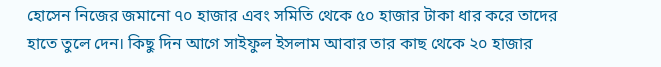হোসেন নিজের জমানো ৭০ হাজার এবং সমিতি থেকে ৫০ হাজার টাকা ধার করে তাদের হাতে তুলে দেন। কিছু দিন আগে সাইফুল ইসলাম আবার তার কাছ থেকে ২০ হাজার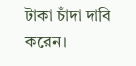টাকা চাঁদা দাবি করেন।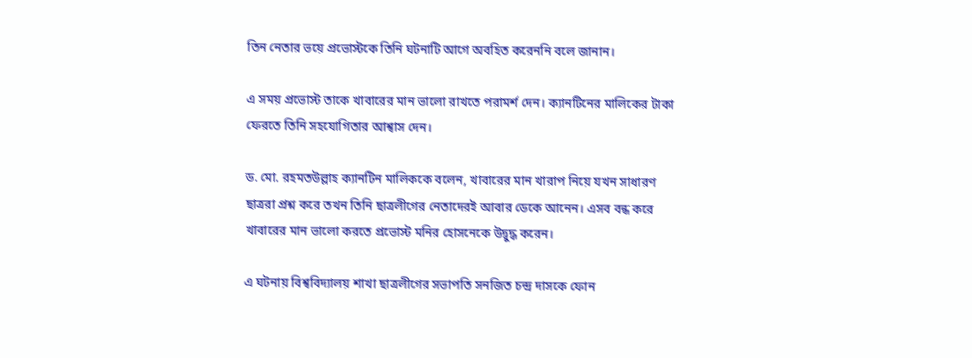তিন নেতার ভয়ে প্রভোস্টকে তিনি ঘটনাটি আগে অবহিত করেননি বলে জানান।

এ সময় প্রভোস্ট তাকে খাবারের মান ভালো রাখতে পরামর্শ দেন। ক্যানটিনের মালিকের টাকা ফেরতে তিনি সহযোগিতার আশ্বাস দেন।

ড. মো. রহমতউল্লাহ ক্যানটিন মালিককে বলেন, খাবারের মান খারাপ নিয়ে যখন সাধারণ ছাত্ররা প্রশ্ন করে তখন তিনি ছাত্রলীগের নেতাদেরই আবার ডেকে আনেন। এসব বন্ধ করে খাবারের মান ভালো করতে প্রভোস্ট মনির হোসনেকে উদ্বুদ্ধ করেন।

এ ঘটনায় বিশ্ববিদ্যালয় শাখা ছাত্রলীগের সভাপতি সনজিত চন্দ্র দাসকে ফোন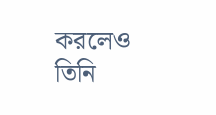করলেও তিনি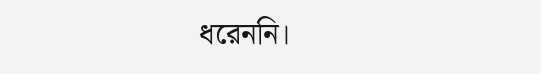ধরেননি।